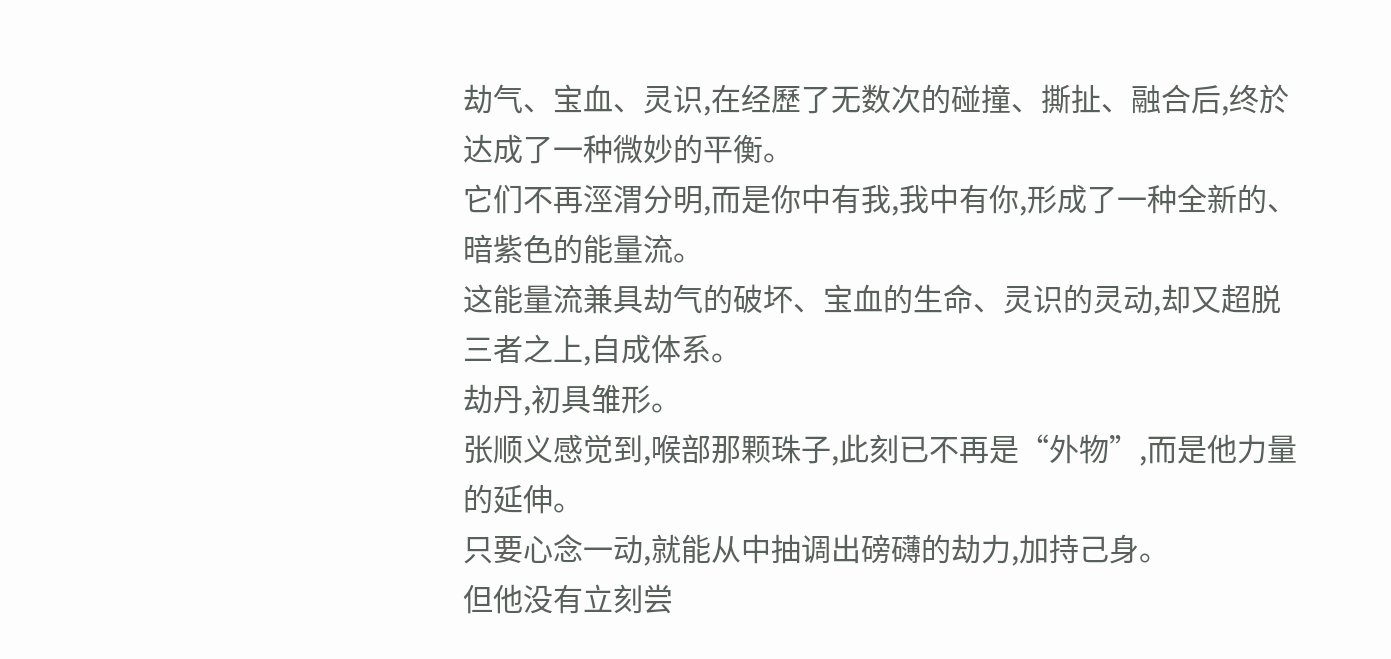劫气、宝血、灵识,在经歷了无数次的碰撞、撕扯、融合后,终於达成了一种微妙的平衡。
它们不再涇渭分明,而是你中有我,我中有你,形成了一种全新的、暗紫色的能量流。
这能量流兼具劫气的破坏、宝血的生命、灵识的灵动,却又超脱三者之上,自成体系。
劫丹,初具雏形。
张顺义感觉到,喉部那颗珠子,此刻已不再是“外物”,而是他力量的延伸。
只要心念一动,就能从中抽调出磅礴的劫力,加持己身。
但他没有立刻尝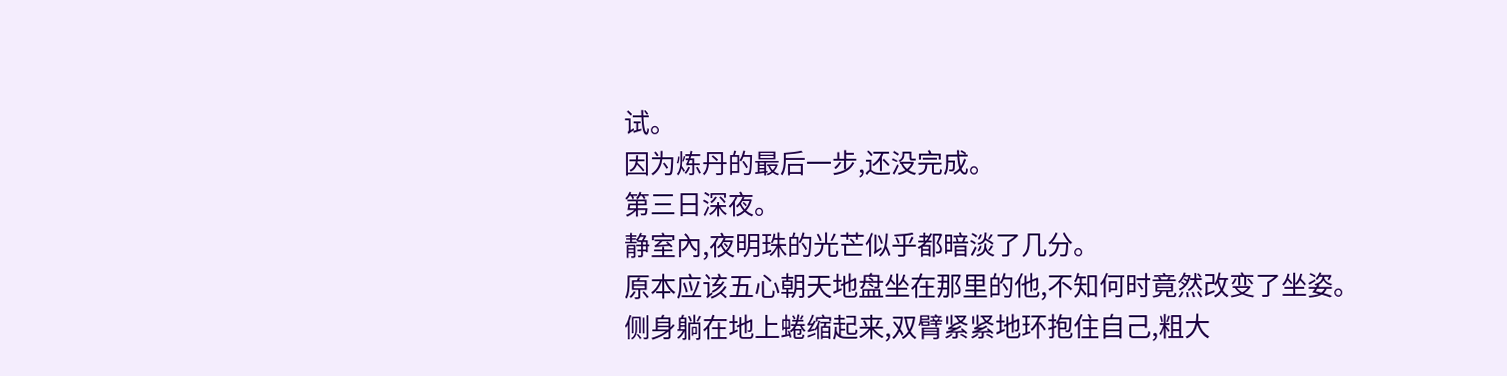试。
因为炼丹的最后一步,还没完成。
第三日深夜。
静室內,夜明珠的光芒似乎都暗淡了几分。
原本应该五心朝天地盘坐在那里的他,不知何时竟然改变了坐姿。
侧身躺在地上蜷缩起来,双臂紧紧地环抱住自己,粗大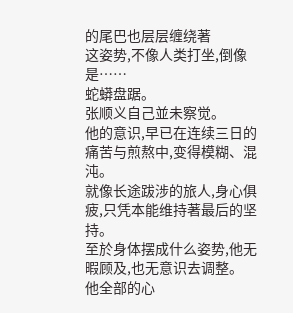的尾巴也层层缠绕著
这姿势,不像人类打坐,倒像是……
蛇蟒盘踞。
张顺义自己並未察觉。
他的意识,早已在连续三日的痛苦与煎熬中,变得模糊、混沌。
就像长途跋涉的旅人,身心俱疲,只凭本能维持著最后的坚持。
至於身体摆成什么姿势,他无暇顾及,也无意识去调整。
他全部的心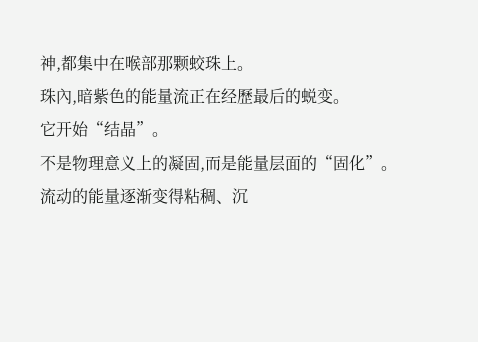神,都集中在喉部那颗蛟珠上。
珠內,暗紫色的能量流正在经歷最后的蜕变。
它开始“结晶”。
不是物理意义上的凝固,而是能量层面的“固化”。
流动的能量逐渐变得粘稠、沉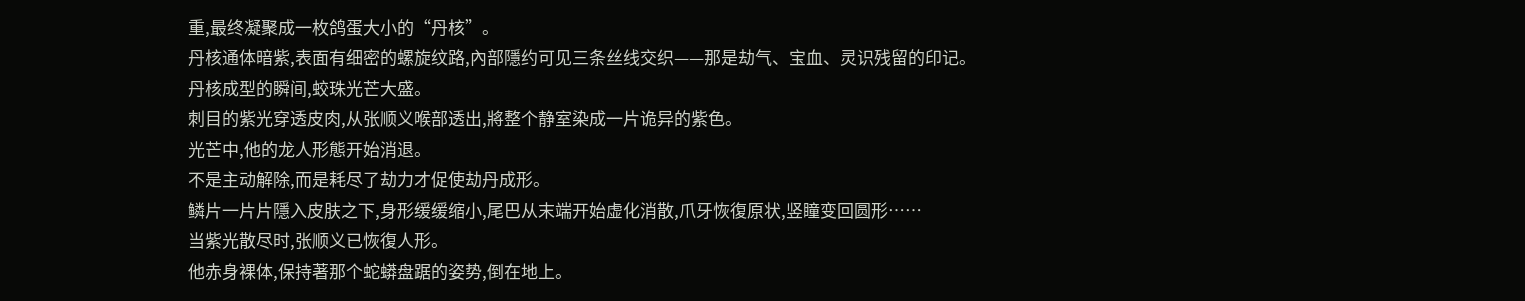重,最终凝聚成一枚鸽蛋大小的“丹核”。
丹核通体暗紫,表面有细密的螺旋纹路,內部隱约可见三条丝线交织——那是劫气、宝血、灵识残留的印记。
丹核成型的瞬间,蛟珠光芒大盛。
刺目的紫光穿透皮肉,从张顺义喉部透出,將整个静室染成一片诡异的紫色。
光芒中,他的龙人形態开始消退。
不是主动解除,而是耗尽了劫力才促使劫丹成形。
鳞片一片片隱入皮肤之下,身形缓缓缩小,尾巴从末端开始虚化消散,爪牙恢復原状,竖瞳变回圆形……
当紫光散尽时,张顺义已恢復人形。
他赤身裸体,保持著那个蛇蟒盘踞的姿势,倒在地上。